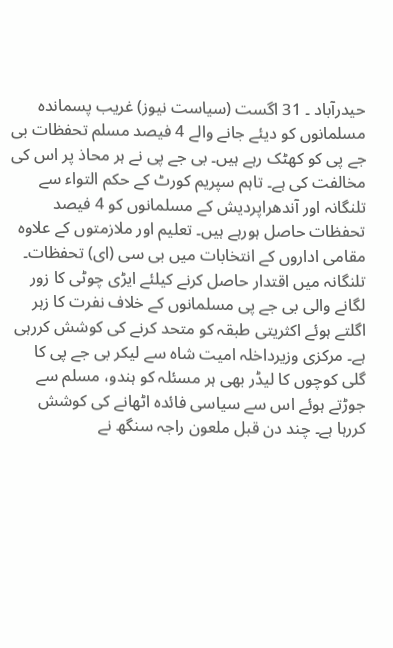حیدرآباد ۔ 31 اگست (سیاست نیوز) غریب پسماندہ مسلمانوں کو دیئے جانے والے 4 فیصد مسلم تحفظات بی جے پی کو کھٹک رہے ہیں۔ بی جے پی نے ہر محاذ پر اس کی مخالفت کی ہے۔ تاہم سپریم کورٹ کے حکم التواء سے تلنگانہ اور آندھراپردیش کے مسلمانوں کو 4 فیصد تحفظات حاصل ہورہے ہیں۔ تعلیم اور ملازمتوں کے علاوہ مقامی اداروں کے انتخابات میں بی سی (ای) تحفظات۔ تلنگانہ میں اقتدار حاصل کرنے کیلئے ایڑی چوٹی کا زور لگانے والی بی جے پی مسلمانوں کے خلاف نفرت کا زہر اگلتے ہوئے اکثریتی طبقہ کو متحد کرنے کی کوشش کررہی ہے۔ مرکزی وزیرداخلہ امیت شاہ سے لیکر بی جے پی کا گلی کوچوں کا لیڈر بھی ہر مسئلہ کو ہندو، مسلم سے جوڑتے ہوئے اس سے سیاسی فائدہ اٹھانے کی کوشش کررہا ہے۔ چند دن قبل ملعون راجہ سنگھ نے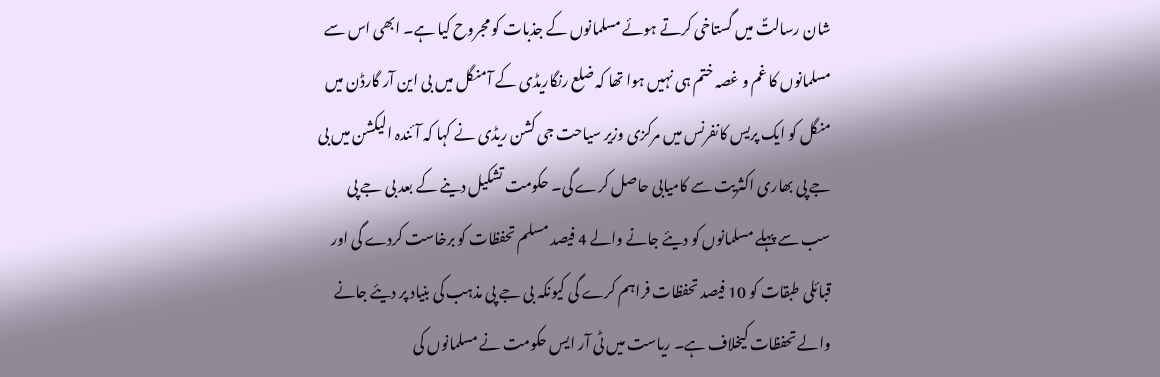شان رسالتؐ میں گستاخی کرتے ہوئے مسلمانوں کے جذبات کو مجروح کیا ہے۔ ابھی اس سے مسلمانوں کا غم و غصہ ختم ہی نہیں ہوا تھا کہ ضلع رنگاریڈی کے آمنگل میں بی این آر گارڈن میں منگل کو ایک پریس کانفرنس میں مرکزی وزیر سیاحت جی کشن ریڈی نے کہا کہ آئندہ الیکشن میں بی جے پی بھاری اکثریت سے کامیابی حاصل کرے گی۔ حکومت تشکیل دینے کے بعد بی جے پی سب سے پہلے مسلمانوں کو دیئے جانے والے 4 فیصد مسلم تحفظات کو برخاست کردے گی اور قبائلی طبقات کو 10 فیصد تحفظات فراہم کرے گی کیونکہ بی جے پی مذہب کی بنیاد پر دیئے جانے والے تحفظات کیخلاف ہے۔ ریاست میں ٹی آر ایس حکومت نے مسلمانوں کی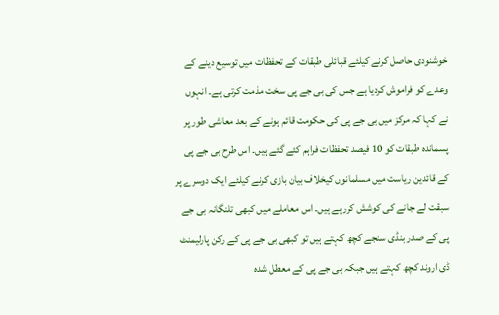خوشنودی حاصل کرنے کیلئے قبائلی طبقات کے تحفظات میں توسیع دینے کے وعدے کو فراموش کردیا ہے جس کی بی جے پی سخت مذمت کرتی ہے۔ انہوں نے کہا کہ مرکز میں بی جے پی کی حکومت قائم ہونے کے بعد معاشی طور پر پسماندہ طبقات کو 10 فیصد تحفظات فراہم کئے گئے ہیں۔ اس طرح بی جے پی کے قائدین ریاست میں مسلمانوں کیخلاف بیان بازی کرنے کیلئے ایک دوسرے پر سبقت لے جانے کی کوشش کررہے ہیں۔ اس معاملے میں کبھی تلنگانہ بی جے پی کے صدر بنڈی سنجے کچھ کہتے ہیں تو کبھی بی جے پی کے رکن پارلیمنٹ ڈی اروند کچھ کہتے ہیں جبکہ بی جے پی کے معطل شدہ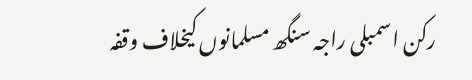رکن اسمبلی راجہ سنگھ مسلمانوں کیخلاف وقفہ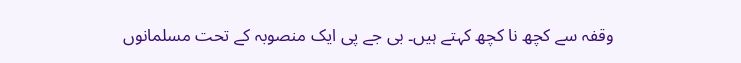وقفہ سے کچھ نا کچھ کہتے ہیں۔ بی جے پی ایک منصوبہ کے تحت مسلمانوں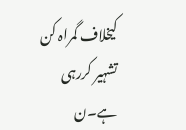کیخلاف گمراہ کن تشہیر کررہی ہے۔ن